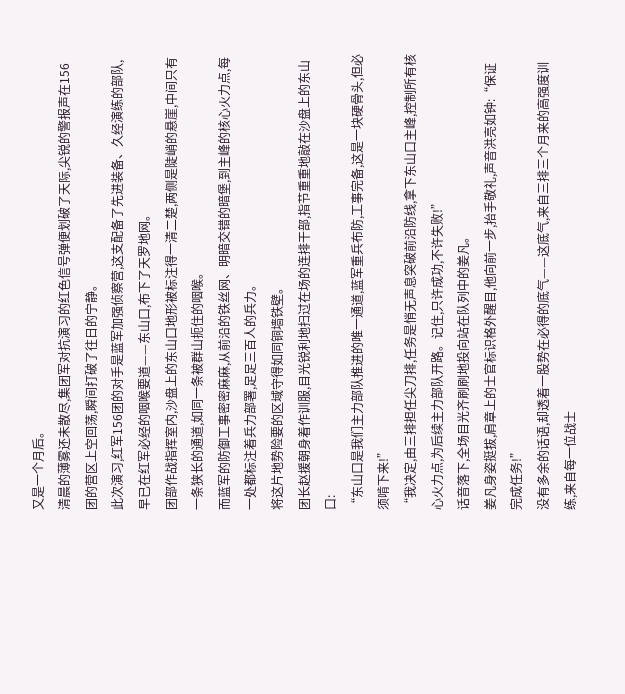又是一个月后。
清晨的薄雾还未散尽,集团军对抗演习的红色信号弹便划破了天际,尖锐的警报声在156团的营区上空回荡,瞬间打破了往日的宁静。
此次演习,红军156团的对手是蓝军加强侦察营,这支配备了先进装备、久经演练的部队,早已在红军必经的咽喉要道——东山口,布下了天罗地网。
团部作战指挥室内,沙盘上的东山口地形被标注得一清二楚,两侧是陡峭的悬崖,中间只有一条狭长的通道,如同一条被群山扼住的咽喉。
而蓝军的防御工事密密麻麻,从前沿的铁丝网、明暗交错的暗堡,到主峰的核心火力点,每一处都标注着兵力部署,足足三百人的兵力。
将这片地势险要的区域守得如同铜墙铁壁。
团长赵援朝身着作训服,目光锐利地扫过在场的连排干部,指节重重地敲在沙盘上的东山口:
“东山口是我们主力部队推进的唯一通道,蓝军重兵布防,工事完备,这是一块硬骨头,但必须啃下来!”
“我决定,由三排担任尖刀排,任务是悄无声息突破前沿防线,拿下东山口主峰,控制所有核心火力点,为后续主力部队开路。记住,只许成功,不许失败!”
话音落下,全场目光齐刷刷地投向站在队列中的姜凡。
姜凡身姿挺拔,肩章上的士官标识格外醒目,他向前一步,抬手敬礼,声音洪亮如钟:“保证完成任务!”
没有多余的话语,却透着一股势在必得的底气——这底气,来自三排三个月来的高强度训练,来自每一位战士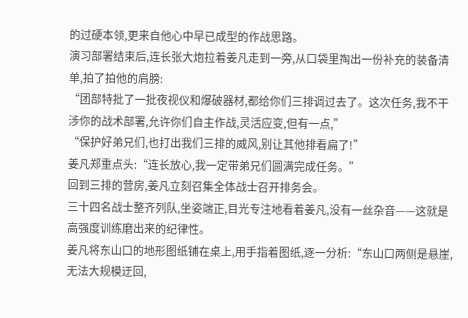的过硬本领,更来自他心中早已成型的作战思路。
演习部署结束后,连长张大炮拉着姜凡走到一旁,从口袋里掏出一份补充的装备清单,拍了拍他的肩膀:
“团部特批了一批夜视仪和爆破器材,都给你们三排调过去了。这次任务,我不干涉你的战术部署,允许你们自主作战,灵活应变,但有一点,”
“保护好弟兄们,也打出我们三排的威风,别让其他排看扁了!”
姜凡郑重点头:“连长放心,我一定带弟兄们圆满完成任务。”
回到三排的营房,姜凡立刻召集全体战士召开排务会。
三十四名战士整齐列队,坐姿端正,目光专注地看着姜凡,没有一丝杂音——这就是高强度训练磨出来的纪律性。
姜凡将东山口的地形图纸铺在桌上,用手指着图纸,逐一分析:“东山口两侧是悬崖,无法大规模迂回,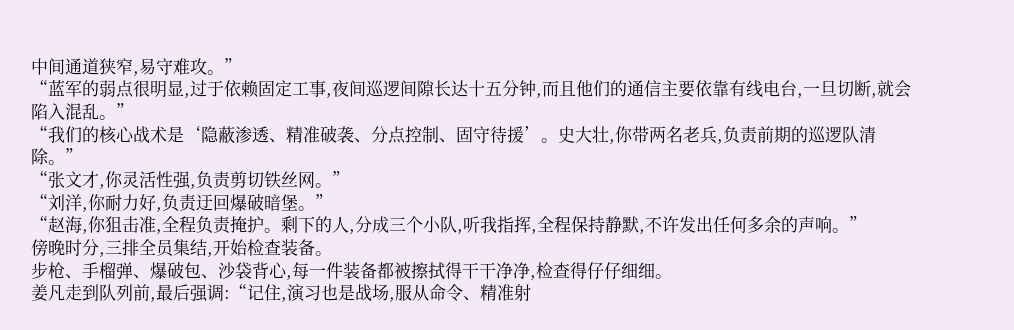中间通道狭窄,易守难攻。”
“蓝军的弱点很明显,过于依赖固定工事,夜间巡逻间隙长达十五分钟,而且他们的通信主要依靠有线电台,一旦切断,就会陷入混乱。”
“我们的核心战术是‘隐蔽渗透、精准破袭、分点控制、固守待援’。史大壮,你带两名老兵,负责前期的巡逻队清除。”
“张文才,你灵活性强,负责剪切铁丝网。”
“刘洋,你耐力好,负责迂回爆破暗堡。”
“赵海,你狙击准,全程负责掩护。剩下的人,分成三个小队,听我指挥,全程保持静默,不许发出任何多余的声响。”
傍晚时分,三排全员集结,开始检查装备。
步枪、手榴弹、爆破包、沙袋背心,每一件装备都被擦拭得干干净净,检查得仔仔细细。
姜凡走到队列前,最后强调:“记住,演习也是战场,服从命令、精准射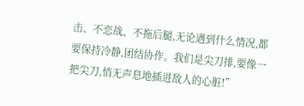击、不恋战、不拖后腿,无论遇到什么情况,都要保持冷静,团结协作。我们是尖刀排,要像一把尖刀,悄无声息地插进敌人的心脏!”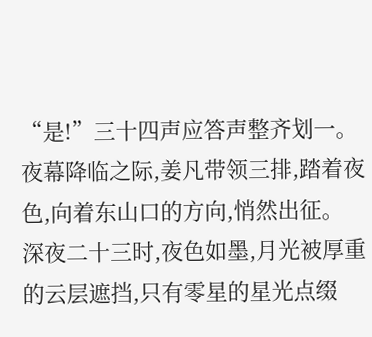“是!”三十四声应答声整齐划一。
夜幕降临之际,姜凡带领三排,踏着夜色,向着东山口的方向,悄然出征。
深夜二十三时,夜色如墨,月光被厚重的云层遮挡,只有零星的星光点缀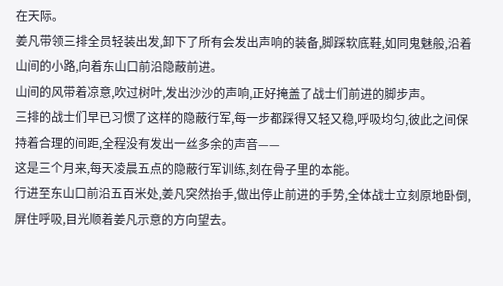在天际。
姜凡带领三排全员轻装出发,卸下了所有会发出声响的装备,脚踩软底鞋,如同鬼魅般,沿着山间的小路,向着东山口前沿隐蔽前进。
山间的风带着凉意,吹过树叶,发出沙沙的声响,正好掩盖了战士们前进的脚步声。
三排的战士们早已习惯了这样的隐蔽行军,每一步都踩得又轻又稳,呼吸均匀,彼此之间保持着合理的间距,全程没有发出一丝多余的声音——
这是三个月来,每天凌晨五点的隐蔽行军训练,刻在骨子里的本能。
行进至东山口前沿五百米处,姜凡突然抬手,做出停止前进的手势,全体战士立刻原地卧倒,屏住呼吸,目光顺着姜凡示意的方向望去。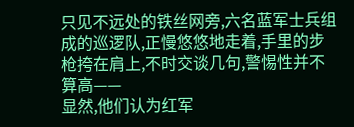只见不远处的铁丝网旁,六名蓝军士兵组成的巡逻队,正慢悠悠地走着,手里的步枪挎在肩上,不时交谈几句,警惕性并不算高——
显然,他们认为红军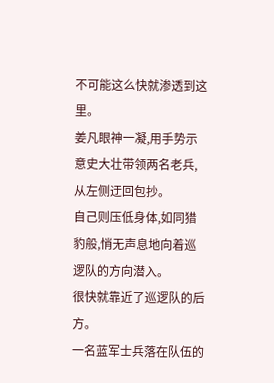不可能这么快就渗透到这里。
姜凡眼神一凝,用手势示意史大壮带领两名老兵,从左侧迂回包抄。
自己则压低身体,如同猎豹般,悄无声息地向着巡逻队的方向潜入。
很快就靠近了巡逻队的后方。
一名蓝军士兵落在队伍的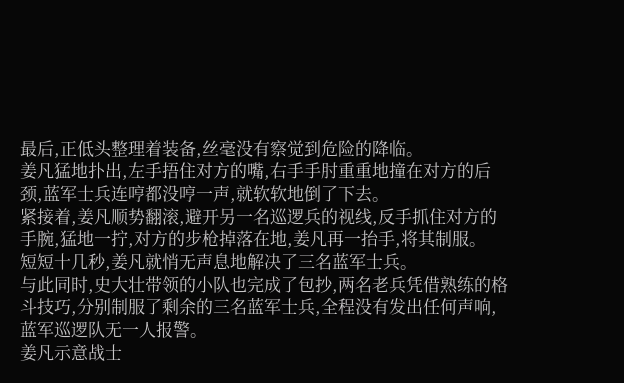最后,正低头整理着装备,丝毫没有察觉到危险的降临。
姜凡猛地扑出,左手捂住对方的嘴,右手手肘重重地撞在对方的后颈,蓝军士兵连哼都没哼一声,就软软地倒了下去。
紧接着,姜凡顺势翻滚,避开另一名巡逻兵的视线,反手抓住对方的手腕,猛地一拧,对方的步枪掉落在地,姜凡再一抬手,将其制服。
短短十几秒,姜凡就悄无声息地解决了三名蓝军士兵。
与此同时,史大壮带领的小队也完成了包抄,两名老兵凭借熟练的格斗技巧,分别制服了剩余的三名蓝军士兵,全程没有发出任何声响,蓝军巡逻队无一人报警。
姜凡示意战士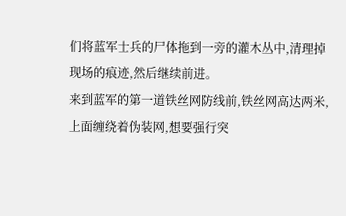们将蓝军士兵的尸体拖到一旁的灌木丛中,清理掉现场的痕迹,然后继续前进。
来到蓝军的第一道铁丝网防线前,铁丝网高达两米,上面缠绕着伪装网,想要强行突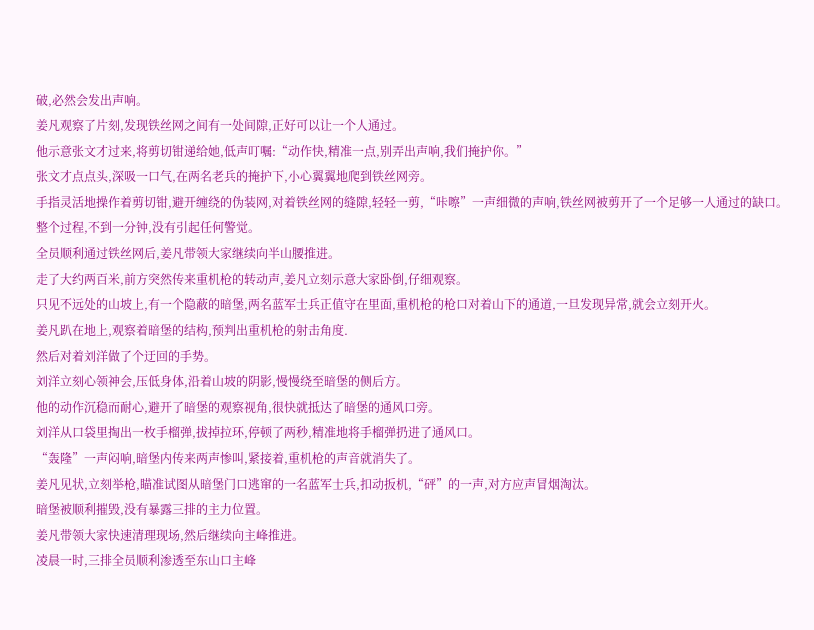破,必然会发出声响。
姜凡观察了片刻,发现铁丝网之间有一处间隙,正好可以让一个人通过。
他示意张文才过来,将剪切钳递给她,低声叮嘱:“动作快,精准一点,别弄出声响,我们掩护你。”
张文才点点头,深吸一口气,在两名老兵的掩护下,小心翼翼地爬到铁丝网旁。
手指灵活地操作着剪切钳,避开缠绕的伪装网,对着铁丝网的缝隙,轻轻一剪,“咔嚓”一声细微的声响,铁丝网被剪开了一个足够一人通过的缺口。
整个过程,不到一分钟,没有引起任何警觉。
全员顺利通过铁丝网后,姜凡带领大家继续向半山腰推进。
走了大约两百米,前方突然传来重机枪的转动声,姜凡立刻示意大家卧倒,仔细观察。
只见不远处的山坡上,有一个隐蔽的暗堡,两名蓝军士兵正值守在里面,重机枪的枪口对着山下的通道,一旦发现异常,就会立刻开火。
姜凡趴在地上,观察着暗堡的结构,预判出重机枪的射击角度.
然后对着刘洋做了个迂回的手势。
刘洋立刻心领神会,压低身体,沿着山坡的阴影,慢慢绕至暗堡的侧后方。
他的动作沉稳而耐心,避开了暗堡的观察视角,很快就抵达了暗堡的通风口旁。
刘洋从口袋里掏出一枚手榴弹,拔掉拉环,停顿了两秒,精准地将手榴弹扔进了通风口。
“轰隆”一声闷响,暗堡内传来两声惨叫,紧接着,重机枪的声音就消失了。
姜凡见状,立刻举枪,瞄准试图从暗堡门口逃窜的一名蓝军士兵,扣动扳机,“砰”的一声,对方应声冒烟淘汰。
暗堡被顺利摧毁,没有暴露三排的主力位置。
姜凡带领大家快速清理现场,然后继续向主峰推进。
凌晨一时,三排全员顺利渗透至东山口主峰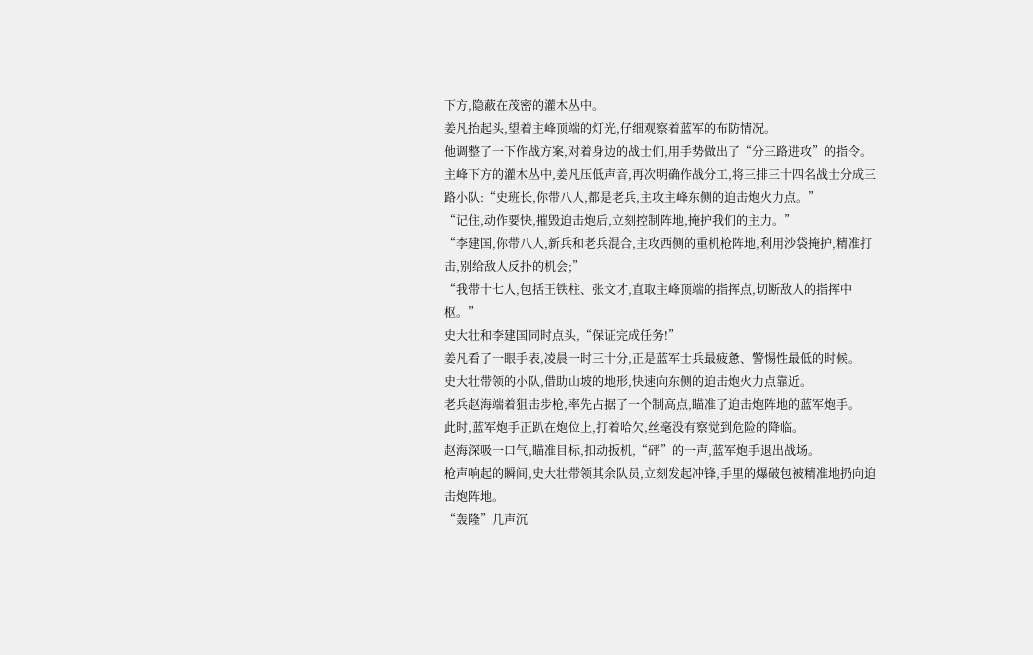下方,隐蔽在茂密的灌木丛中。
姜凡抬起头,望着主峰顶端的灯光,仔细观察着蓝军的布防情况。
他调整了一下作战方案,对着身边的战士们,用手势做出了“分三路进攻”的指令。
主峰下方的灌木丛中,姜凡压低声音,再次明确作战分工,将三排三十四名战士分成三路小队:“史班长,你带八人,都是老兵,主攻主峰东侧的迫击炮火力点。”
“记住,动作要快,摧毁迫击炮后,立刻控制阵地,掩护我们的主力。”
“李建国,你带八人,新兵和老兵混合,主攻西侧的重机枪阵地,利用沙袋掩护,精准打击,别给敌人反扑的机会;”
“我带十七人,包括王铁柱、张文才,直取主峰顶端的指挥点,切断敌人的指挥中枢。”
史大壮和李建国同时点头,“保证完成任务!”
姜凡看了一眼手表,凌晨一时三十分,正是蓝军士兵最疲惫、警惕性最低的时候。
史大壮带领的小队,借助山坡的地形,快速向东侧的迫击炮火力点靠近。
老兵赵海端着狙击步枪,率先占据了一个制高点,瞄准了迫击炮阵地的蓝军炮手。
此时,蓝军炮手正趴在炮位上,打着哈欠,丝毫没有察觉到危险的降临。
赵海深吸一口气,瞄准目标,扣动扳机,“砰”的一声,蓝军炮手退出战场。
枪声响起的瞬间,史大壮带领其余队员,立刻发起冲锋,手里的爆破包被精准地扔向迫击炮阵地。
“轰隆”几声沉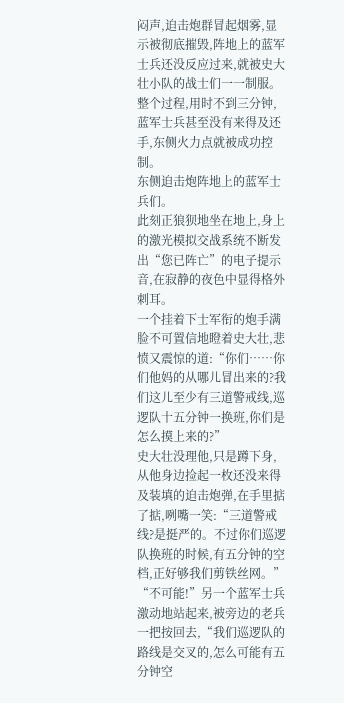闷声,迫击炮群冒起烟雾,显示被彻底摧毁,阵地上的蓝军士兵还没反应过来,就被史大壮小队的战士们一一制服。
整个过程,用时不到三分钟,蓝军士兵甚至没有来得及还手,东侧火力点就被成功控制。
东侧迫击炮阵地上的蓝军士兵们。
此刻正狼狈地坐在地上,身上的激光模拟交战系统不断发出“您已阵亡”的电子提示音,在寂静的夜色中显得格外刺耳。
一个挂着下士军衔的炮手满脸不可置信地瞪着史大壮,悲愤又震惊的道:“你们……你们他妈的从哪儿冒出来的?我们这儿至少有三道警戒线,巡逻队十五分钟一换班,你们是怎么摸上来的?”
史大壮没理他,只是蹲下身,从他身边捡起一枚还没来得及装填的迫击炮弹,在手里掂了掂,咧嘴一笑:“三道警戒线?是挺严的。不过你们巡逻队换班的时候,有五分钟的空档,正好够我们剪铁丝网。”
“不可能!”另一个蓝军士兵激动地站起来,被旁边的老兵一把按回去,“我们巡逻队的路线是交叉的,怎么可能有五分钟空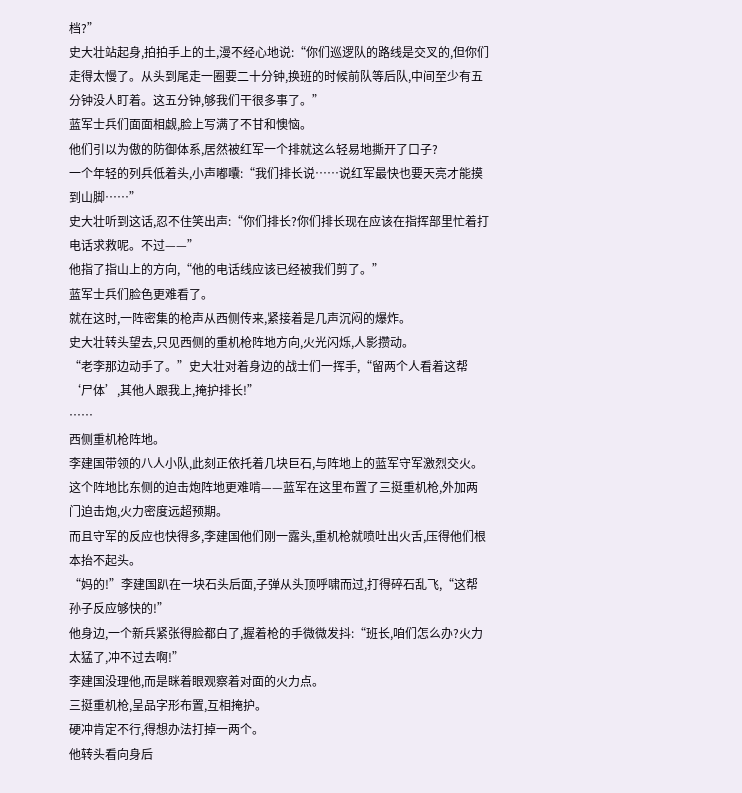档?”
史大壮站起身,拍拍手上的土,漫不经心地说:“你们巡逻队的路线是交叉的,但你们走得太慢了。从头到尾走一圈要二十分钟,换班的时候前队等后队,中间至少有五分钟没人盯着。这五分钟,够我们干很多事了。”
蓝军士兵们面面相觑,脸上写满了不甘和懊恼。
他们引以为傲的防御体系,居然被红军一个排就这么轻易地撕开了口子?
一个年轻的列兵低着头,小声嘟囔:“我们排长说……说红军最快也要天亮才能摸到山脚……”
史大壮听到这话,忍不住笑出声:“你们排长?你们排长现在应该在指挥部里忙着打电话求救呢。不过——”
他指了指山上的方向,“他的电话线应该已经被我们剪了。”
蓝军士兵们脸色更难看了。
就在这时,一阵密集的枪声从西侧传来,紧接着是几声沉闷的爆炸。
史大壮转头望去,只见西侧的重机枪阵地方向,火光闪烁,人影攒动。
“老李那边动手了。”史大壮对着身边的战士们一挥手,“留两个人看着这帮‘尸体’,其他人跟我上,掩护排长!”
……
西侧重机枪阵地。
李建国带领的八人小队,此刻正依托着几块巨石,与阵地上的蓝军守军激烈交火。
这个阵地比东侧的迫击炮阵地更难啃——蓝军在这里布置了三挺重机枪,外加两门迫击炮,火力密度远超预期。
而且守军的反应也快得多,李建国他们刚一露头,重机枪就喷吐出火舌,压得他们根本抬不起头。
“妈的!”李建国趴在一块石头后面,子弹从头顶呼啸而过,打得碎石乱飞,“这帮孙子反应够快的!”
他身边,一个新兵紧张得脸都白了,握着枪的手微微发抖:“班长,咱们怎么办?火力太猛了,冲不过去啊!”
李建国没理他,而是眯着眼观察着对面的火力点。
三挺重机枪,呈品字形布置,互相掩护。
硬冲肯定不行,得想办法打掉一两个。
他转头看向身后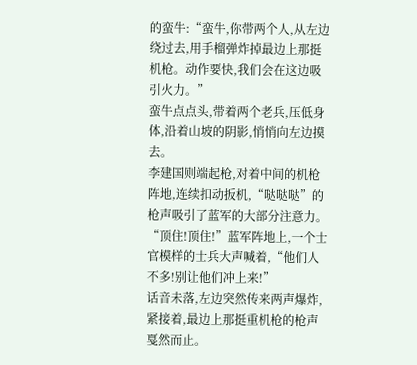的蛮牛:“蛮牛,你带两个人,从左边绕过去,用手榴弹炸掉最边上那挺机枪。动作要快,我们会在这边吸引火力。”
蛮牛点点头,带着两个老兵,压低身体,沿着山坡的阴影,悄悄向左边摸去。
李建国则端起枪,对着中间的机枪阵地,连续扣动扳机,“哒哒哒”的枪声吸引了蓝军的大部分注意力。
“顶住!顶住!”蓝军阵地上,一个士官模样的士兵大声喊着,“他们人不多!别让他们冲上来!”
话音未落,左边突然传来两声爆炸,紧接着,最边上那挺重机枪的枪声戛然而止。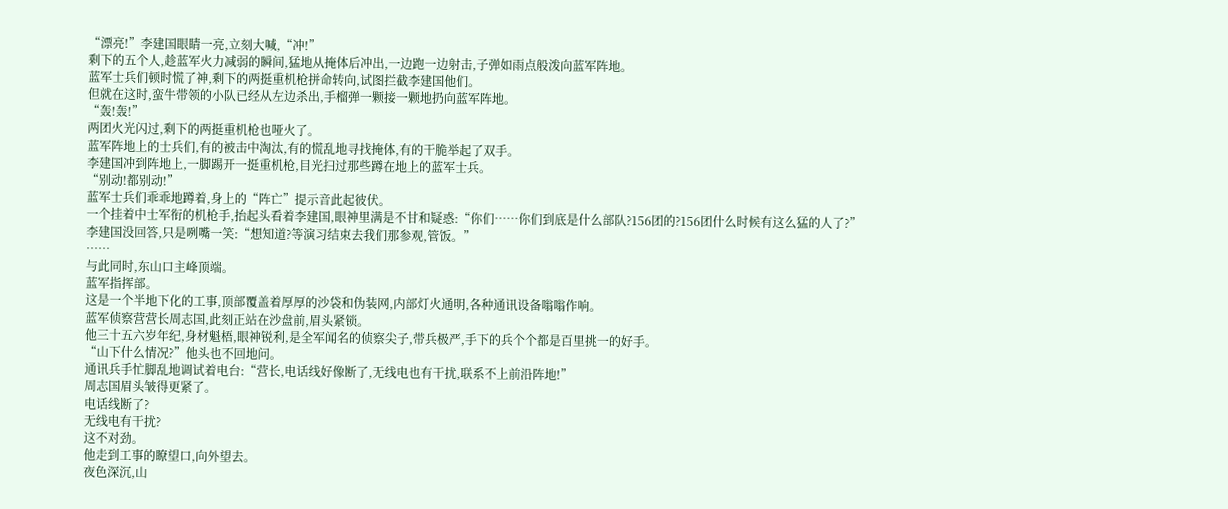“漂亮!”李建国眼睛一亮,立刻大喊,“冲!”
剩下的五个人,趁蓝军火力减弱的瞬间,猛地从掩体后冲出,一边跑一边射击,子弹如雨点般泼向蓝军阵地。
蓝军士兵们顿时慌了神,剩下的两挺重机枪拼命转向,试图拦截李建国他们。
但就在这时,蛮牛带领的小队已经从左边杀出,手榴弹一颗接一颗地扔向蓝军阵地。
“轰!轰!”
两团火光闪过,剩下的两挺重机枪也哑火了。
蓝军阵地上的士兵们,有的被击中淘汰,有的慌乱地寻找掩体,有的干脆举起了双手。
李建国冲到阵地上,一脚踢开一挺重机枪,目光扫过那些蹲在地上的蓝军士兵。
“别动!都别动!”
蓝军士兵们乖乖地蹲着,身上的“阵亡”提示音此起彼伏。
一个挂着中士军衔的机枪手,抬起头看着李建国,眼神里满是不甘和疑惑:“你们……你们到底是什么部队?156团的?156团什么时候有这么猛的人了?”
李建国没回答,只是咧嘴一笑:“想知道?等演习结束去我们那参观,管饭。”
……
与此同时,东山口主峰顶端。
蓝军指挥部。
这是一个半地下化的工事,顶部覆盖着厚厚的沙袋和伪装网,内部灯火通明,各种通讯设备嗡嗡作响。
蓝军侦察营营长周志国,此刻正站在沙盘前,眉头紧锁。
他三十五六岁年纪,身材魁梧,眼神锐利,是全军闻名的侦察尖子,带兵极严,手下的兵个个都是百里挑一的好手。
“山下什么情况?”他头也不回地问。
通讯兵手忙脚乱地调试着电台:“营长,电话线好像断了,无线电也有干扰,联系不上前沿阵地!”
周志国眉头皱得更紧了。
电话线断了?
无线电有干扰?
这不对劲。
他走到工事的瞭望口,向外望去。
夜色深沉,山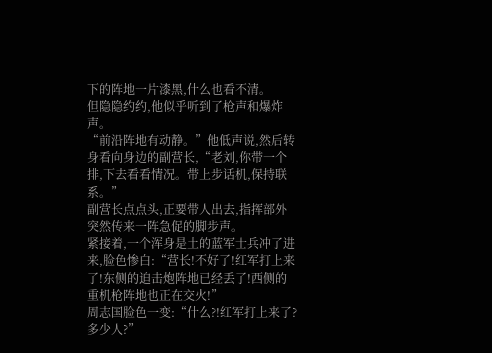下的阵地一片漆黑,什么也看不清。
但隐隐约约,他似乎听到了枪声和爆炸声。
“前沿阵地有动静。”他低声说,然后转身看向身边的副营长,“老刘,你带一个排,下去看看情况。带上步话机,保持联系。”
副营长点点头,正要带人出去,指挥部外突然传来一阵急促的脚步声。
紧接着,一个浑身是土的蓝军士兵冲了进来,脸色惨白:“营长!不好了!红军打上来了!东侧的迫击炮阵地已经丢了!西侧的重机枪阵地也正在交火!”
周志国脸色一变:“什么?!红军打上来了?多少人?”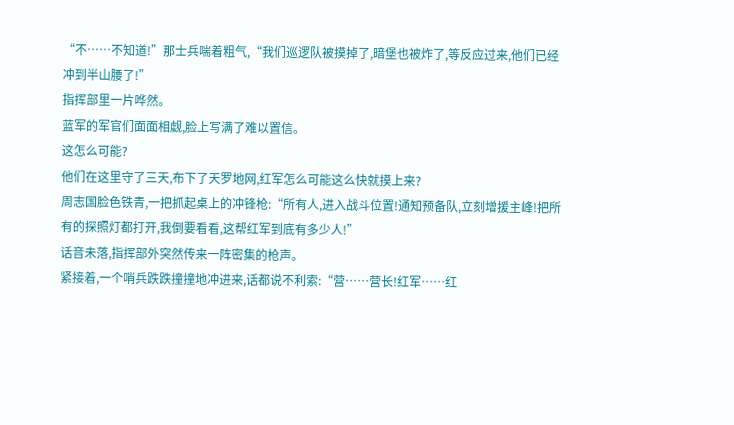“不……不知道!”那士兵喘着粗气,“我们巡逻队被摸掉了,暗堡也被炸了,等反应过来,他们已经冲到半山腰了!”
指挥部里一片哗然。
蓝军的军官们面面相觑,脸上写满了难以置信。
这怎么可能?
他们在这里守了三天,布下了天罗地网,红军怎么可能这么快就摸上来?
周志国脸色铁青,一把抓起桌上的冲锋枪:“所有人,进入战斗位置!通知预备队,立刻增援主峰!把所有的探照灯都打开,我倒要看看,这帮红军到底有多少人!”
话音未落,指挥部外突然传来一阵密集的枪声。
紧接着,一个哨兵跌跌撞撞地冲进来,话都说不利索:“营……营长!红军……红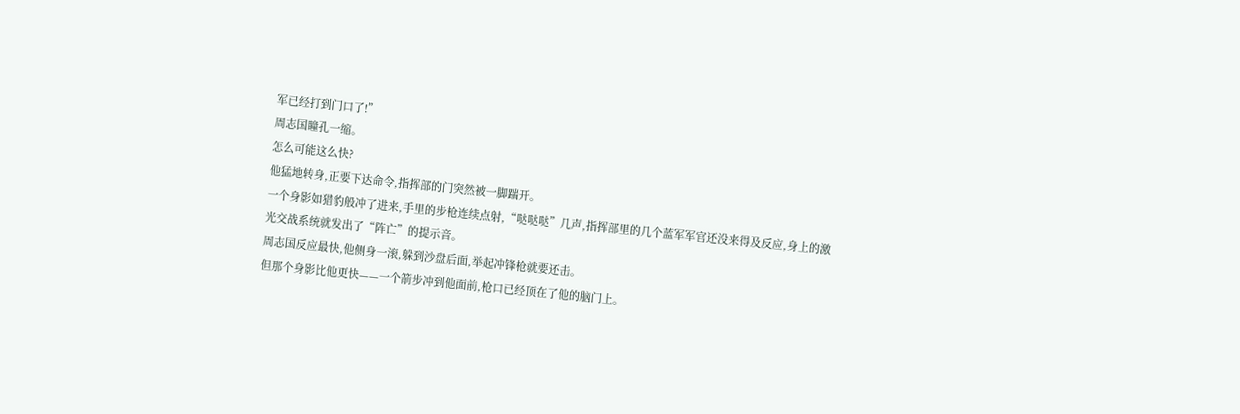军已经打到门口了!”
周志国瞳孔一缩。
怎么可能这么快?
他猛地转身,正要下达命令,指挥部的门突然被一脚踹开。
一个身影如猎豹般冲了进来,手里的步枪连续点射,“哒哒哒”几声,指挥部里的几个蓝军军官还没来得及反应,身上的激光交战系统就发出了“阵亡”的提示音。
周志国反应最快,他侧身一滚,躲到沙盘后面,举起冲锋枪就要还击。
但那个身影比他更快——一个箭步冲到他面前,枪口已经顶在了他的脑门上。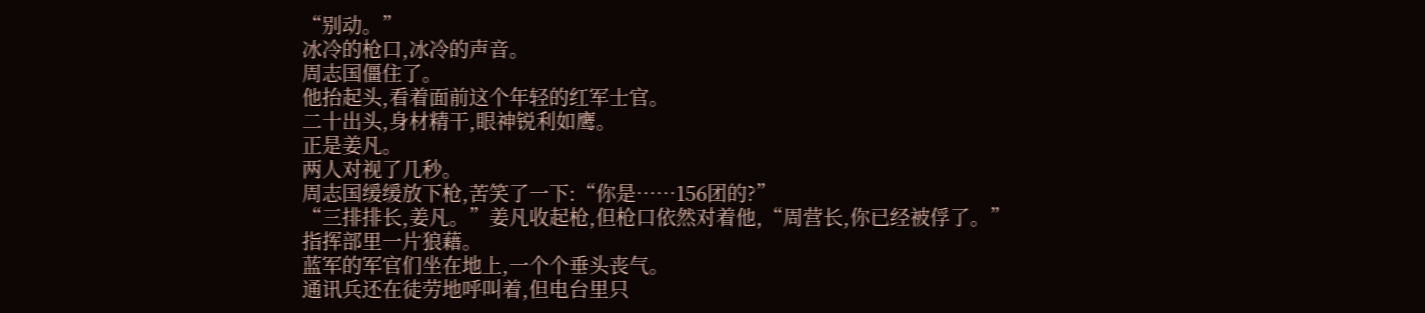“别动。”
冰冷的枪口,冰冷的声音。
周志国僵住了。
他抬起头,看着面前这个年轻的红军士官。
二十出头,身材精干,眼神锐利如鹰。
正是姜凡。
两人对视了几秒。
周志国缓缓放下枪,苦笑了一下:“你是……156团的?”
“三排排长,姜凡。”姜凡收起枪,但枪口依然对着他,“周营长,你已经被俘了。”
指挥部里一片狼藉。
蓝军的军官们坐在地上,一个个垂头丧气。
通讯兵还在徒劳地呼叫着,但电台里只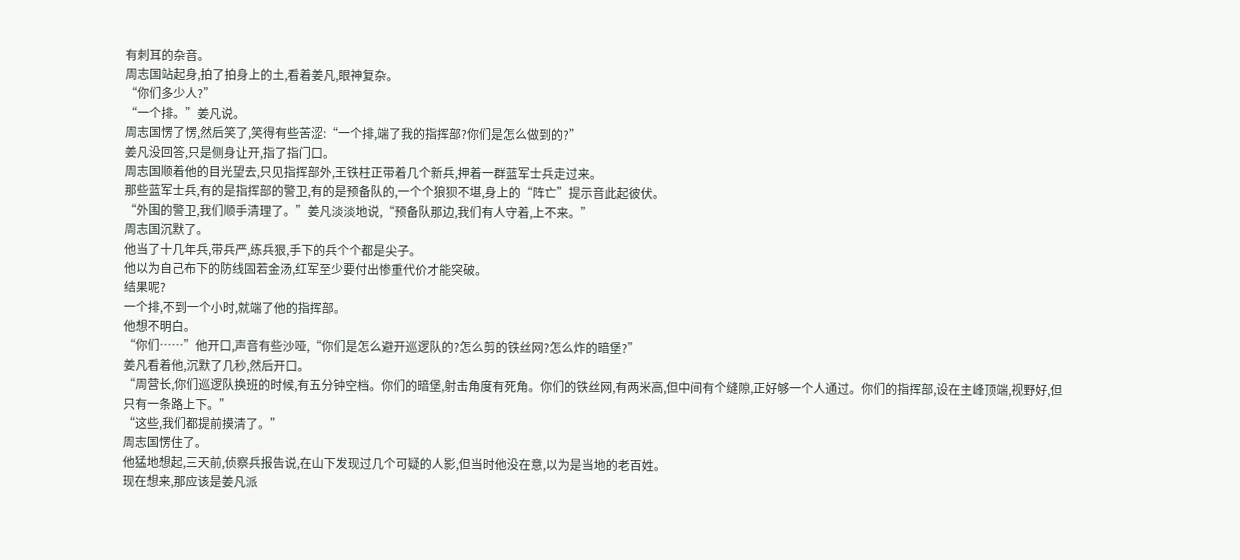有刺耳的杂音。
周志国站起身,拍了拍身上的土,看着姜凡,眼神复杂。
“你们多少人?”
“一个排。”姜凡说。
周志国愣了愣,然后笑了,笑得有些苦涩:“一个排,端了我的指挥部?你们是怎么做到的?”
姜凡没回答,只是侧身让开,指了指门口。
周志国顺着他的目光望去,只见指挥部外,王铁柱正带着几个新兵,押着一群蓝军士兵走过来。
那些蓝军士兵,有的是指挥部的警卫,有的是预备队的,一个个狼狈不堪,身上的“阵亡”提示音此起彼伏。
“外围的警卫,我们顺手清理了。”姜凡淡淡地说,“预备队那边,我们有人守着,上不来。”
周志国沉默了。
他当了十几年兵,带兵严,练兵狠,手下的兵个个都是尖子。
他以为自己布下的防线固若金汤,红军至少要付出惨重代价才能突破。
结果呢?
一个排,不到一个小时,就端了他的指挥部。
他想不明白。
“你们……”他开口,声音有些沙哑,“你们是怎么避开巡逻队的?怎么剪的铁丝网?怎么炸的暗堡?”
姜凡看着他,沉默了几秒,然后开口。
“周营长,你们巡逻队换班的时候,有五分钟空档。你们的暗堡,射击角度有死角。你们的铁丝网,有两米高,但中间有个缝隙,正好够一个人通过。你们的指挥部,设在主峰顶端,视野好,但只有一条路上下。”
“这些,我们都提前摸清了。”
周志国愣住了。
他猛地想起,三天前,侦察兵报告说,在山下发现过几个可疑的人影,但当时他没在意,以为是当地的老百姓。
现在想来,那应该是姜凡派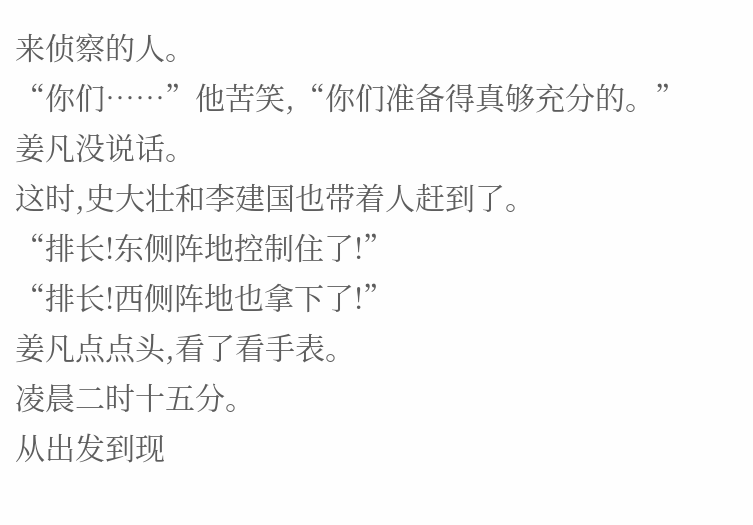来侦察的人。
“你们……”他苦笑,“你们准备得真够充分的。”
姜凡没说话。
这时,史大壮和李建国也带着人赶到了。
“排长!东侧阵地控制住了!”
“排长!西侧阵地也拿下了!”
姜凡点点头,看了看手表。
凌晨二时十五分。
从出发到现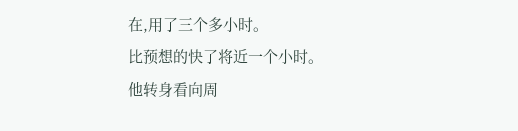在,用了三个多小时。
比预想的快了将近一个小时。
他转身看向周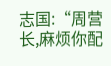志国:“周营长,麻烦你配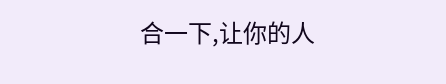合一下,让你的人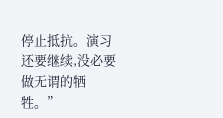停止抵抗。演习还要继续,没必要做无谓的牺牲。”